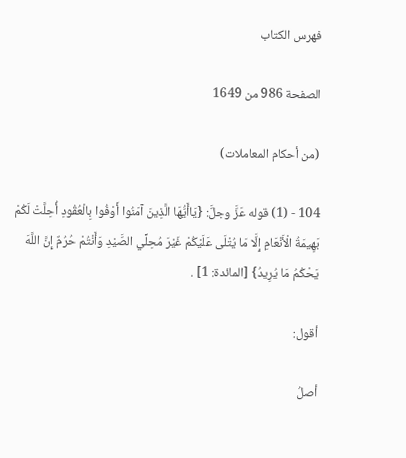فهرس الكتاب

الصفحة 986 من 1649

(من أحكام المعاملات)

104 - (1) قوله عَزَّ وجلَّ: {يَاأَيُّهَا الَّذِينَ آمَنُوا أَوْفُوا بِالْعُقُودِ أُحِلَّتْ لَكُمْ بَهِيمَةُ الْأَنْعَامِ إِلَّا مَا يُتْلَى عَلَيْكُمْ غَيْرَ مُحِلِّي الصَّيْدِ وَأَنْتُمْ حُرُمٌ إِنَّ اللَّهَ يَحْكُمُ مَا يُرِيدُ} [المائدة: 1] .

أقول:

أصلُ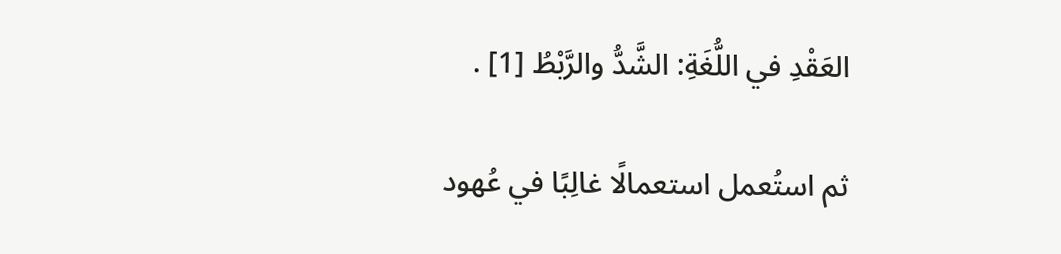العَقْدِ في اللُّغَةِ: الشَّدُّ والرَّبْطُ [1] .

ثم استُعمل استعمالًا غالِبًا في عُهود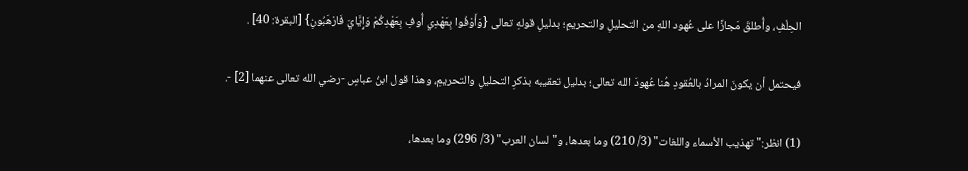الحِلْفِ، وأُطلقَ مَجازًا على عُهود اللهِ من التحليلِ والتحريمِ؛ بدليلِ قولهِ تعالى {وَأَوْفُوا بِعَهْدِي أُوفِ بِعَهْدِكُمْ وَإِيَّايَ فَارْهَبُونِ} [البقرة: 40] .

فيحتمل أن يكونَ المرادُ بالعُقودِ هُنا عُهودَ الله تعالى؛ بدليل تعقيبه بذكرِ التحليلِ والتحريمِ، وهذا قول ابنُ عباسٍ -رضي الله تعالى عنهما [2] -.

(1) انظر:"تهذيب الأسماء واللغات" (3/ 210) وما بعدها، و"لسان العرب" (3/ 296) وما بعدها،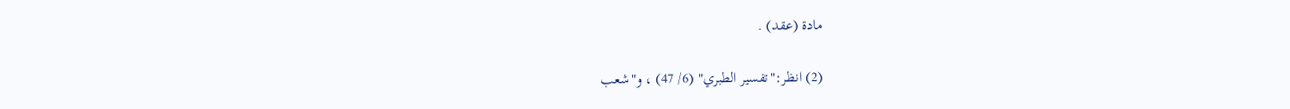مادة (عقد) .

(2) انظر:"تفسير الطبري" (6/ 47) ، و"شعب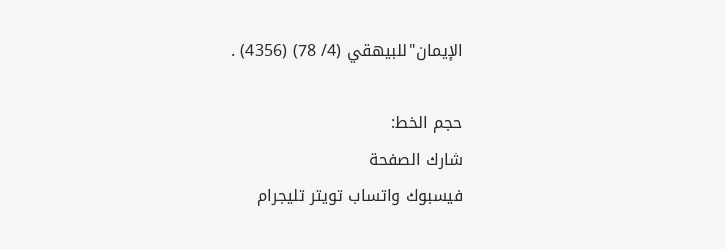الإيمان"للبيهقي (4/ 78) (4356) .

حجم الخط:
شارك الصفحة
فيسبوك واتساب تويتر تليجرام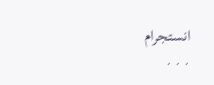انستجرام
. . .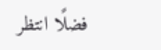فضلًا انتظر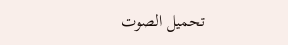تحميل الصوت